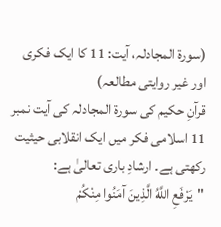(سورۃ المجادلہ، آیت: 11 کا ایک فکری اور غیر روایتی مطالعہ)
قرآنِ حکیم کی سورۃ المجادلہ کی آیت نمبر 11 اسلامی فکر میں ایک انقلابی حیثیت رکھتی ہے۔ ارشادِ باری تعالیٰ ہے:
"يَرْفَعِ اللَّهُ الَّذِينَ آمَنُوا مِنْكُمْ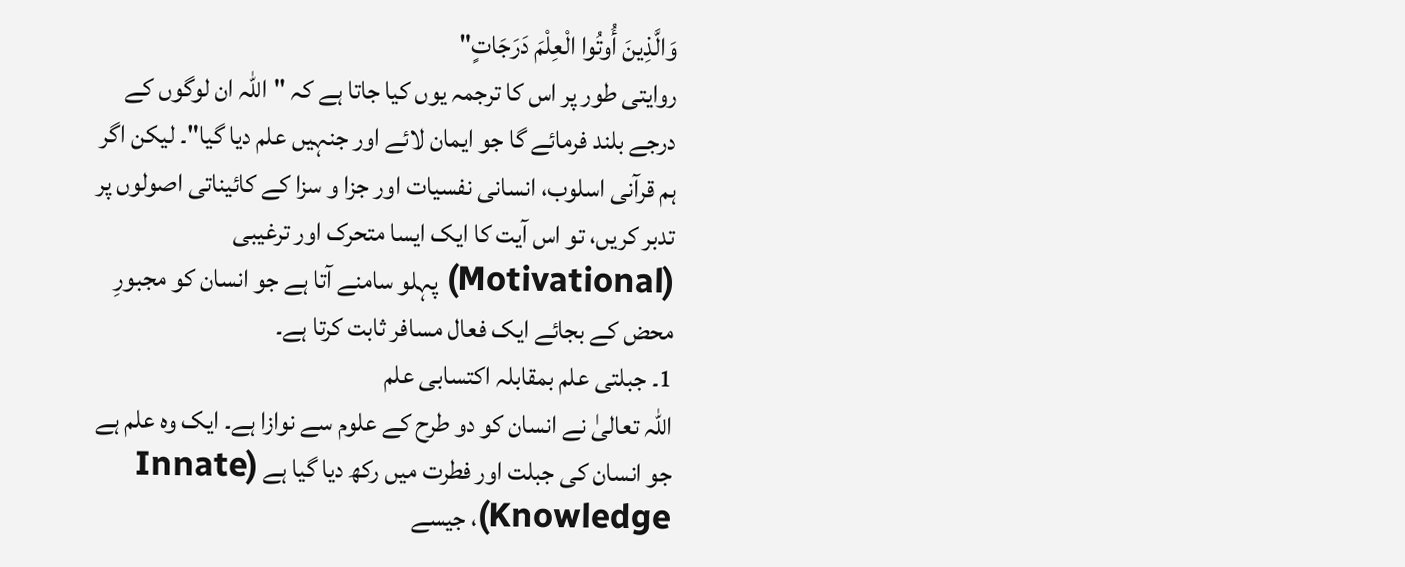وَالَّذِينَ أُوتُوا الْعِلْمَ دَرَجَاتٍ"
روایتی طور پر اس کا ترجمہ یوں کیا جاتا ہے کہ "اللہ ان لوگوں کے درجے بلند فرمائے گا جو ایمان لائے اور جنہیں علم دیا گیا"۔ لیکن اگر ہم قرآنی اسلوب، انسانی نفسیات اور جزا و سزا کے کائیناتی اصولوں پر تدبر کریں، تو اس آیت کا ایک ایسا متحرک اور ترغیبی (Motivational) پہلو سامنے آتا ہے جو انسان کو مجبورِ محض کے بجائے ایک فعال مسافر ثابت کرتا ہے۔
1۔ جبلتی علم بمقابلہ اکتسابی علم
اللہ تعالیٰ نے انسان کو دو طرح کے علوم سے نوازا ہے۔ ایک وہ علم ہے جو انسان کی جبلت اور فطرت میں رکھ دیا گیا ہے (Innate Knowledge)، جیسے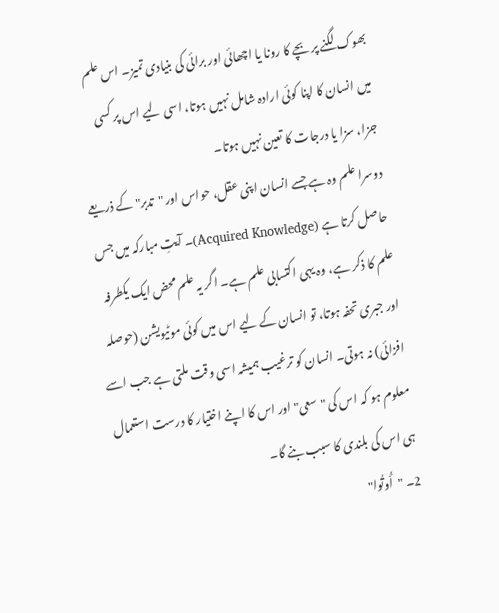بھوک لگنے پر بچے کا رونا یا اچھائی اور برائی کی بنیادی تمیز۔ اس علم میں انسان کا اپنا کوئی ارادہ شامل نہیں ہوتا، اسی لیے اس پر کسی جزا، سزا یا درجات کا تعین نہیں ہوتا۔
دوسرا علم وہ ہے جسے انسان اپنی عقل، حواس اور "تدبر" کے ذریعے حاصل کرتا ہے (Acquired Knowledge)۔ آیتِ مبارکہ میں جس علم کا ذکر ہے، وہ یہی اکتسابی علم ہے۔ اگر یہ علم محض ایک یکطرفہ اور جبری تحفہ ہوتا، تو انسان کے لیے اس میں کوئی موٹیویشن (حوصلہ افزائی) نہ ہوتی۔ انسان کو ترغیب ہمیشہ اسی وقت ملتی ہے جب اسے معلوم ہو کہ اس کی "سعی" اور اس کا اپنے اختیار کا درست استعمال ہی اس کی بلندی کا سبب بنے گا۔
2۔ "أُوتُوا"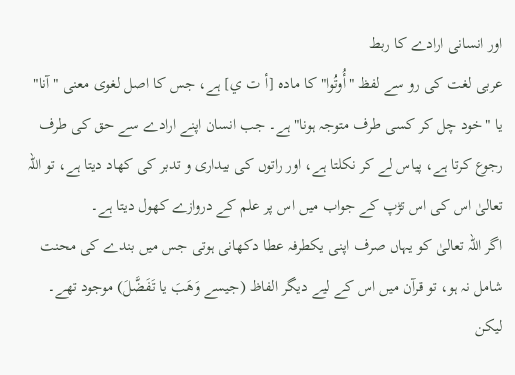اور انسانی ارادے کا ربط
عربی لغت کی رو سے لفظ "أُوتُوا" کا مادہ [أ ت ي] ہے، جس کا اصل لغوی معنی "آنا" یا "خود چل کر کسی طرف متوجہ ہونا" ہے۔ جب انسان اپنے ارادے سے حق کی طرف رجوع کرتا ہے، پیاس لے کر نکلتا ہے، اور راتوں کی بیداری و تدبر کی کھاد دیتا ہے، تو اللہ تعالیٰ اس کی اس تڑپ کے جواب میں اس پر علم کے دروازے کھول دیتا ہے۔
اگر اللہ تعالیٰ کو یہاں صرف اپنی یکطرفہ عطا دکھانی ہوتی جس میں بندے کی محنت شامل نہ ہو، تو قرآن میں اس کے لیے دیگر الفاظ (جیسے وَهَبَ یا تَفَضَّلَ) موجود تھے۔ لیکن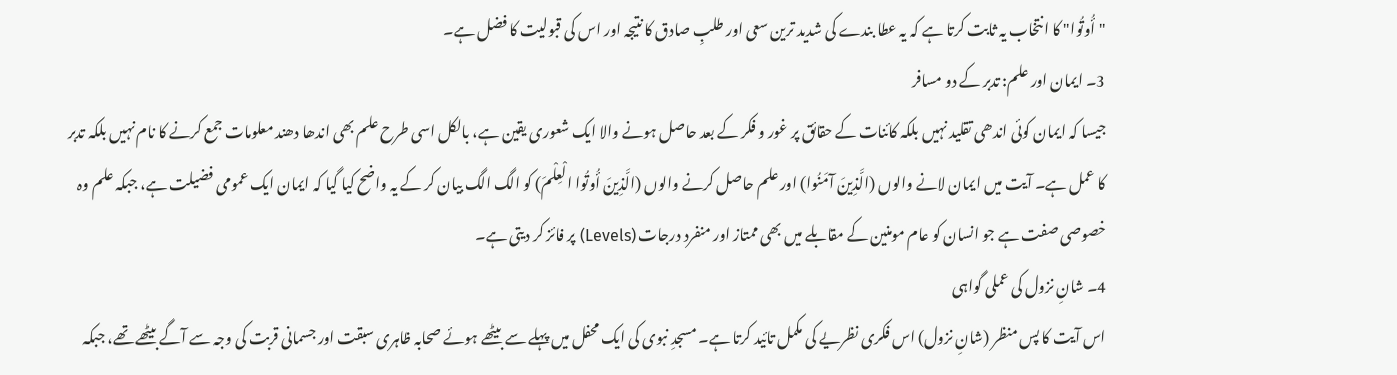"أُوتُوا" کا انتخاب یہ ثابت کرتا ہے کہ یہ عطا بندے کی شدید ترین سعی اور طلبِ صادق کا نتیجہ اور اس کی قبولیت کا فضل ہے۔
3۔ ایمان اور علم: تدبر کے دو مسافر
جیسا کہ ایمان کوئی اندھی تقلید نہیں بلکہ کائنات کے حقائق پر غور و فکر کے بعد حاصل ہونے والا ایک شعوری یقین ہے، بالکل اسی طرح علم بھی اندھا دھند معلومات جمع کرنے کا نام نہیں بلکہ تدبر کا عمل ہے۔ آیت میں ایمان لانے والوں (الَّذِينَ آمَنُوا) اور علم حاصل کرنے والوں (الَّذِينَ أُوتُوا الْعِلْمَ) کو الگ الگ بیان کر کے یہ واضح کیا گیا کہ ایمان ایک عمومی فضیلت ہے، جبکہ علم وہ خصوصی صفت ہے جو انسان کو عام مومنین کے مقابلے میں بھی ممتاز اور منفرد درجات (Levels) پر فائز کر دیتی ہے۔
4۔ شانِ نزول کی عملی گواہی
اس آیت کا پس منظر (شانِ نزول) اس فکری نظریے کی مکمل تائید کرتا ہے۔ مسجدِ نبوی کی ایک محفل میں پہلے سے بیٹھے ہوئے صحابہ ظاہری سبقت اور جسمانی قربت کی وجہ سے آگے بیٹھے تھے، جبکہ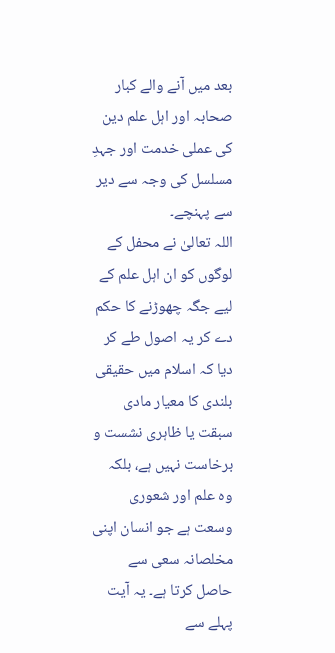بعد میں آنے والے کبار صحابہ اور اہل علم دین کی عملی خدمت اور جہدِ مسلسل کی وجہ سے دیر سے پہنچے۔
اللہ تعالیٰ نے محفل کے لوگوں کو ان اہل علم کے لیے جگہ چھوڑنے کا حکم دے کر یہ اصول طے کر دیا کہ اسلام میں حقیقی بلندی کا معیار مادی سبقت یا ظاہری نشست و برخاست نہیں ہے، بلکہ وہ علم اور شعوری وسعت ہے جو انسان اپنی مخلصانہ سعی سے حاصل کرتا ہے۔ یہ آیت پہلے سے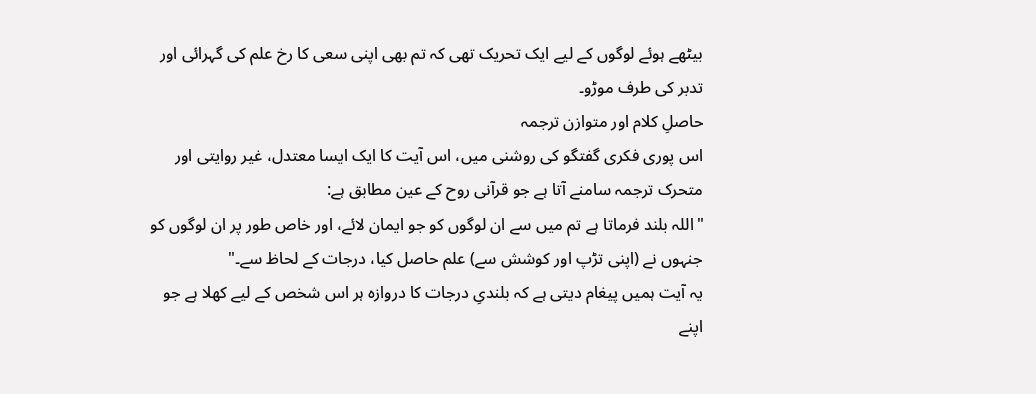بیٹھے ہوئے لوگوں کے لیے ایک تحریک تھی کہ تم بھی اپنی سعی کا رخ علم کی گہرائی اور تدبر کی طرف موڑو۔
حاصلِ کلام اور متوازن ترجمہ
اس پوری فکری گفتگو کی روشنی میں، اس آیت کا ایک ایسا معتدل، غیر روایتی اور متحرک ترجمہ سامنے آتا ہے جو قرآنی روح کے عین مطابق ہے:
"اللہ بلند فرماتا ہے تم میں سے ان لوگوں کو جو ایمان لائے، اور خاص طور پر ان لوگوں کو جنہوں نے (اپنی تڑپ اور کوشش سے) علم حاصل کیا، درجات کے لحاظ سے۔"
یہ آیت ہمیں پیغام دیتی ہے کہ بلندیِ درجات کا دروازہ ہر اس شخص کے لیے کھلا ہے جو اپنے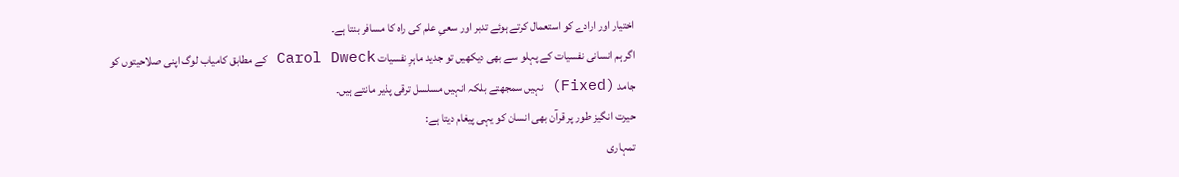اختیار اور ارادے کو استعمال کرتے ہوئے تدبر اور سعیِ علم کی راہ کا مسافر بنتا ہے۔
اگر ہم انسانی نفسیات کے پہلو سے بھی دیکھیں تو جدید ماہرِ نفسیات Carol Dweck کے مطابق کامیاب لوگ اپنی صلاحیتوں کو جامد (Fixed) نہیں سمجھتے بلکہ انہیں مسلسل ترقی پذیر مانتے ہیں۔
حیرت انگیز طور پر قرآن بھی انسان کو یہی پیغام دیتا ہے:
تمہاری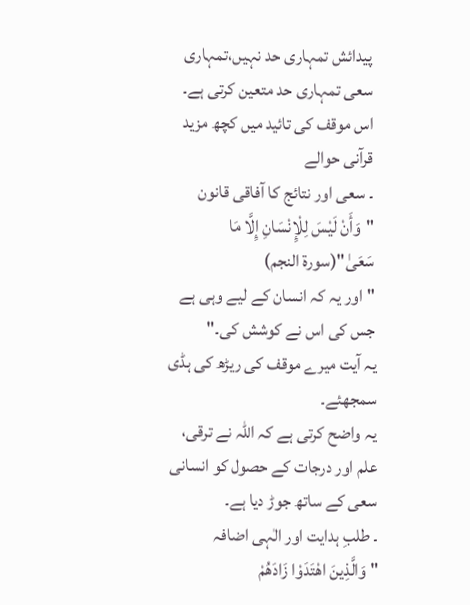پیدائش تمہاری حد نہیں،تمہاری سعی تمہاری حد متعین کرتی ہے۔
اس موقف کی تائید میں کچھ مزید قرآنی حوالے
۔ سعی اور نتائج کا آفاقی قانون
"وَأَنْ لَيْسَ لِلْإِنْسَانِ إِلَّا مَا سَعَىٰ"(سورۃ النجم)
"اور یہ کہ انسان کے لیے وہی ہے جس کی اس نے کوشش کی۔"
یہ آیت میرے موقف کی ریڑھ کی ہڈی سمجھئے۔
یہ واضح کرتی ہے کہ اللہ نے ترقی، علم اور درجات کے حصول کو انسانی سعی کے ساتھ جوڑ دیا ہے۔
۔ طلبِ ہدایت اور الٰہی اضافہ
"وَالَّذِينَ اهْتَدَوْا زَادَهُمْ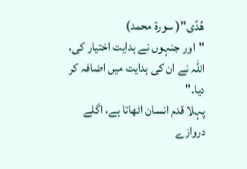هُدًى"( سورۃ محمد)
"اور جنہوں نے ہدایت اختیار کی، اللہ نے ان کی ہدایت میں اضافہ کر دیا۔"
پہلا قدم انسان اٹھاتا ہے، اگلے دروازے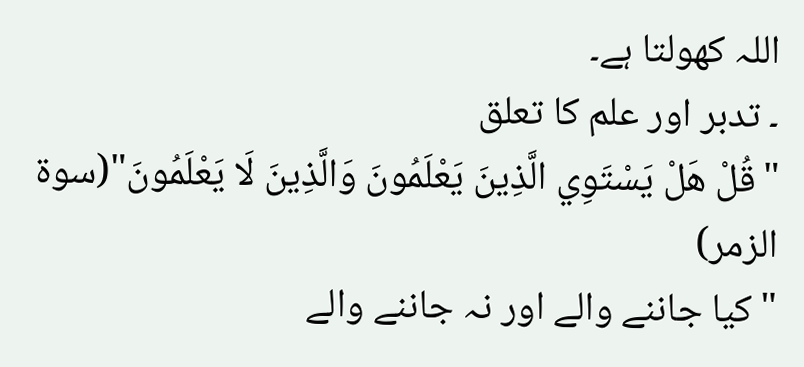اللہ کھولتا ہے۔
۔ تدبر اور علم کا تعلق
"قُلْ هَلْ يَسْتَوِي الَّذِينَ يَعْلَمُونَ وَالَّذِينَ لَا يَعْلَمُونَ"(سوۃ الزمر)
"کیا جاننے والے اور نہ جاننے والے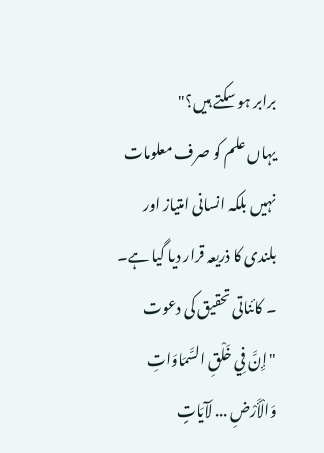برابر ہو سکتے ہیں؟"
یہاں علم کو صرف معلومات نہیں بلکہ انسانی امتیاز اور بلندی کا ذریعہ قرار دیا گیا ہے۔
۔ کائناتی تحقیق کی دعوت
"إِنَّ فِي خَلْقِ السَّمَاوَاتِ وَالْأَرْضِ ... لَآيَاتٍ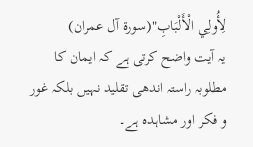لِأُولِي الْأَلْبَابِ"(سورۃ آل عمران)
یہ آیت واضح کرتی ہے کہ ایمان کا مطلوبہ راستہ اندھی تقلید نہیں بلکہ غور و فکر اور مشاہدہ ہے۔